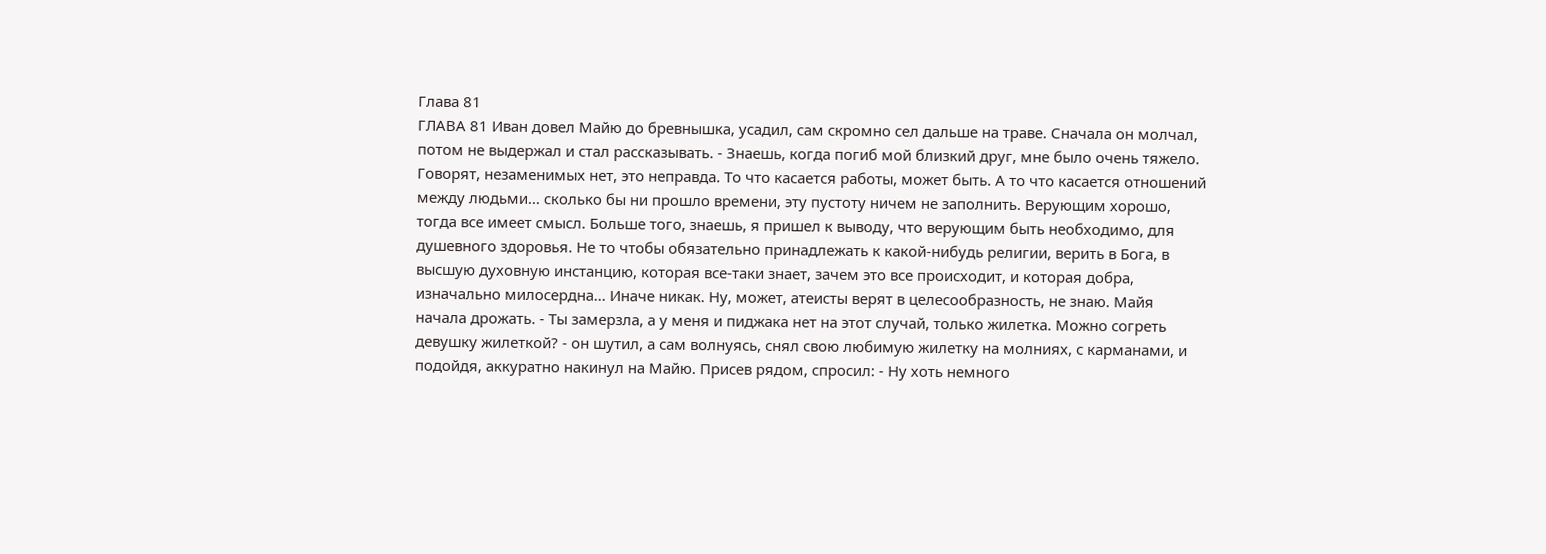Глава 81
ГЛАВА 81 Иван довел Майю до бревнышка, усадил, сам скромно сел дальше на траве. Сначала он молчал, потом не выдержал и стал рассказывать. - Знаешь, когда погиб мой близкий друг, мне было очень тяжело. Говорят, незаменимых нет, это неправда. То что касается работы, может быть. А то что касается отношений между людьми... сколько бы ни прошло времени, эту пустоту ничем не заполнить. Верующим хорошо, тогда все имеет смысл. Больше того, знаешь, я пришел к выводу, что верующим быть необходимо, для душевного здоровья. Не то чтобы обязательно принадлежать к какой-нибудь религии, верить в Бога, в высшую духовную инстанцию, которая все-таки знает, зачем это все происходит, и которая добра, изначально милосердна... Иначе никак. Ну, может, атеисты верят в целесообразность, не знаю. Майя начала дрожать. - Ты замерзла, а у меня и пиджака нет на этот случай, только жилетка. Можно согреть девушку жилеткой? - он шутил, а сам волнуясь, снял свою любимую жилетку на молниях, с карманами, и подойдя, аккуратно накинул на Майю. Присев рядом, спросил: - Ну хоть немного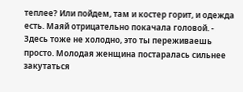теплее? Или пойдем, там и костер горит, и одежда есть. Маяй отрицательно покачала головой. - Здесь тоже не холодно, это ты переживаешь просто. Молодая женщина постаралась сильнее закутаться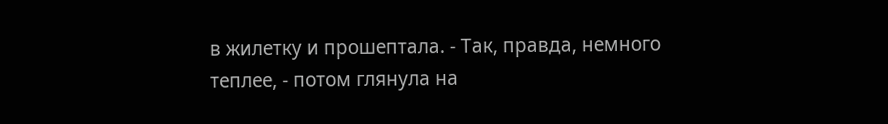в жилетку и прошептала. - Так, правда, немного теплее, - потом глянула на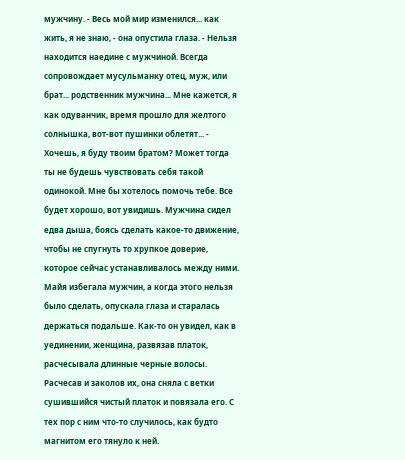мужчину. - Весь мой мир изменился... как жить, я не знаю, - она опустила глаза. - Нельзя находится наедине с мужчиной. Всегда сопровождает мусульманку отец, муж, или брат... родственник мужчина... Мне кажется, я как одуванчик, время прошло для желтого солнышка, вот-вот пушинки облетят... - Хочешь, я буду твоим братом? Может тогда ты не будешь чувствовать себя такой одинокой. Мне бы хотелось помочь тебе. Все будет хорошо, вот увидишь. Мужчина сидел едва дыша, боясь сделать какое-то движение, чтобы не спугнуть то хрупкое доверие, которое сейчас устанавливалось между ними. Майя избегала мужчин, а когда этого нельзя было сделать, опускала глаза и старалась держаться подальше. Как-то он увидел, как в уединении, женщина, развязав платок, расчесывала длинные черные волосы. Расчесав и заколов их, она сняла с ветки сушившийся чистый платок и повязала его. С тех пор с ним что-то случилось, как будто магнитом его тянуло к ней.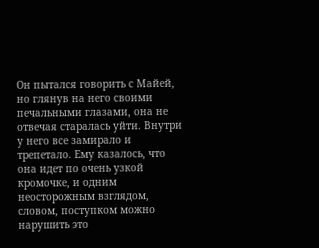Он пытался говорить с Майей, но глянув на него своими печальными глазами, она не отвечая старалась уйти. Внутри у него все замирало и трепетало. Ему казалось, что она идет по очень узкой кромочке, и одним неосторожным взглядом, словом, поступком можно нарушить это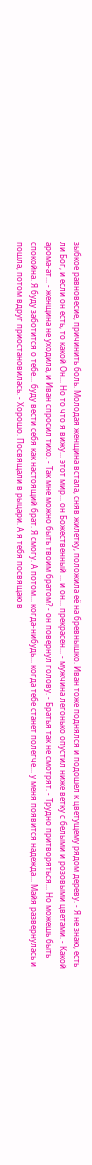зыбкое равновесие, причинить боль. Молодая женщина встала, сняв жилетку, положила её на бревнышко. Иван тоже поднялся и подошел к цветущему рядом дереву. - Я не знаю, есть ли Бог, и если он есть, то какой Он... Но то что я вижу... этот мир... он Божественный ... и он... прекрасен... - мужчина легонько опустил ниже ветку с белыми и розовыми цветами. - Какой арома-ат... - женщина не уходила, и Иван спросил тихо. - Так мне можно быть твоим братом? - он повернул голову. - Братья так не смотрят. - Трудно притворяться... Но можешь быть спокойна. Я буду заботится о тебе... буду вести себя как настоящий брат. Я смогу. А потом... когда-нибудь... когда тебе станет полегче... у меня появится надежда... Майя развернулась и пошла, потом вдруг приостановилась. - Хорошо. Посвящали в рыцари. А я тебя посвящаю в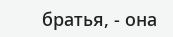братья, - она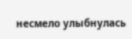несмело улыбнулась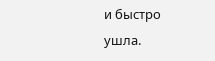и быстро ушла.